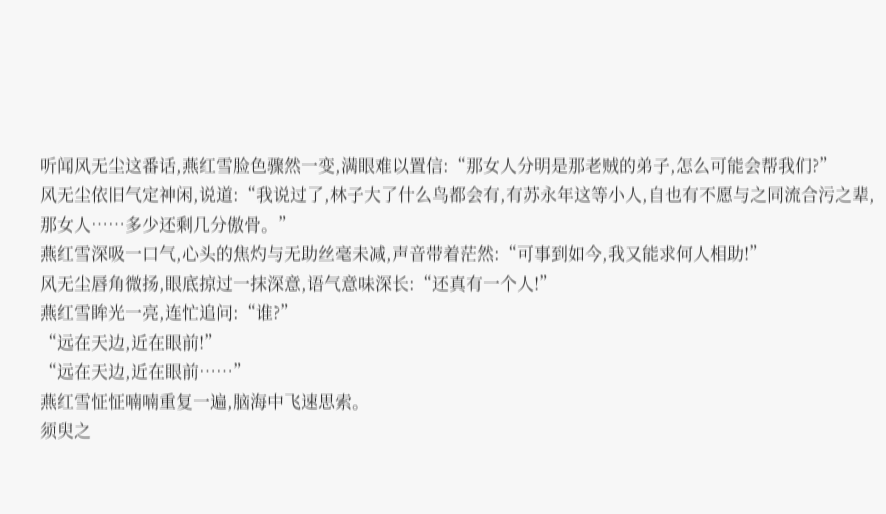听闻风无尘这番话,燕红雪脸色骤然一变,满眼难以置信:“那女人分明是那老贼的弟子,怎么可能会帮我们?”
风无尘依旧气定神闲,说道:“我说过了,林子大了什么鸟都会有,有苏永年这等小人,自也有不愿与之同流合污之辈,那女人……多少还剩几分傲骨。”
燕红雪深吸一口气,心头的焦灼与无助丝毫未减,声音带着茫然:“可事到如今,我又能求何人相助!”
风无尘唇角微扬,眼底掠过一抹深意,语气意味深长:“还真有一个人!”
燕红雪眸光一亮,连忙追问:“谁?”
“远在天边,近在眼前!”
“远在天边,近在眼前……”
燕红雪怔怔喃喃重复一遍,脑海中飞速思索。
须臾之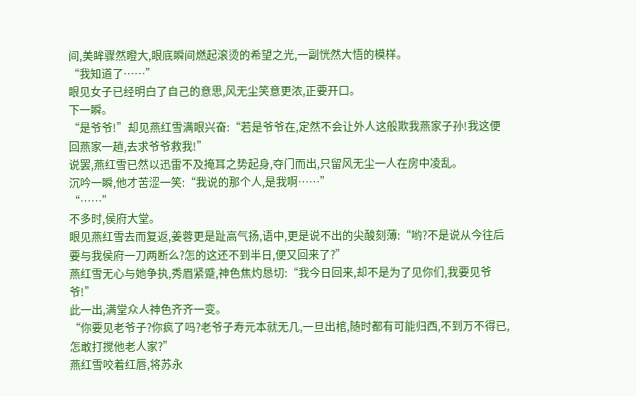间,美眸骤然瞪大,眼底瞬间燃起滚烫的希望之光,一副恍然大悟的模样。
“我知道了……”
眼见女子已经明白了自己的意思,风无尘笑意更浓,正要开口。
下一瞬。
“是爷爷!”却见燕红雪满眼兴奋:“若是爷爷在,定然不会让外人这般欺我燕家子孙!我这便回燕家一趟,去求爷爷救我!”
说罢,燕红雪已然以迅雷不及掩耳之势起身,夺门而出,只留风无尘一人在房中凌乱。
沉吟一瞬,他才苦涩一笑:“我说的那个人,是我啊……”
“……”
不多时,侯府大堂。
眼见燕红雪去而复返,姜蓉更是趾高气扬,语中,更是说不出的尖酸刻薄:“哟?不是说从今往后要与我侯府一刀两断么?怎的这还不到半日,便又回来了?”
燕红雪无心与她争执,秀眉紧蹙,神色焦灼恳切:“我今日回来,却不是为了见你们,我要见爷爷!”
此一出,满堂众人神色齐齐一变。
“你要见老爷子?你疯了吗?老爷子寿元本就无几,一旦出棺,随时都有可能归西,不到万不得已,怎敢打搅他老人家?”
燕红雪咬着红唇,将苏永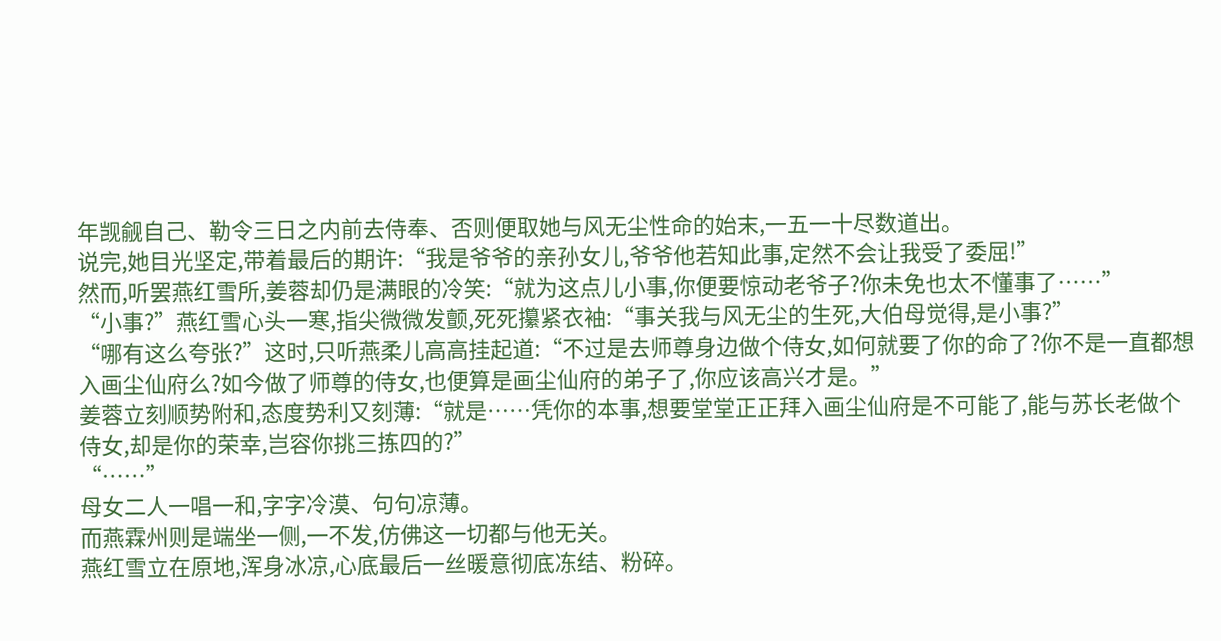年觊觎自己、勒令三日之内前去侍奉、否则便取她与风无尘性命的始末,一五一十尽数道出。
说完,她目光坚定,带着最后的期许:“我是爷爷的亲孙女儿,爷爷他若知此事,定然不会让我受了委屈!”
然而,听罢燕红雪所,姜蓉却仍是满眼的冷笑:“就为这点儿小事,你便要惊动老爷子?你未免也太不懂事了……”
“小事?”燕红雪心头一寒,指尖微微发颤,死死攥紧衣袖:“事关我与风无尘的生死,大伯母觉得,是小事?”
“哪有这么夸张?”这时,只听燕柔儿高高挂起道:“不过是去师尊身边做个侍女,如何就要了你的命了?你不是一直都想入画尘仙府么?如今做了师尊的侍女,也便算是画尘仙府的弟子了,你应该高兴才是。”
姜蓉立刻顺势附和,态度势利又刻薄:“就是……凭你的本事,想要堂堂正正拜入画尘仙府是不可能了,能与苏长老做个侍女,却是你的荣幸,岂容你挑三拣四的?”
“……”
母女二人一唱一和,字字冷漠、句句凉薄。
而燕霖州则是端坐一侧,一不发,仿佛这一切都与他无关。
燕红雪立在原地,浑身冰凉,心底最后一丝暖意彻底冻结、粉碎。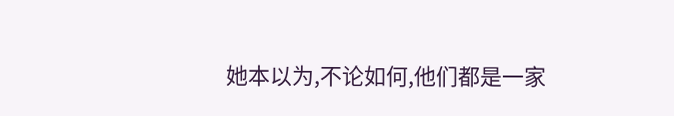她本以为,不论如何,他们都是一家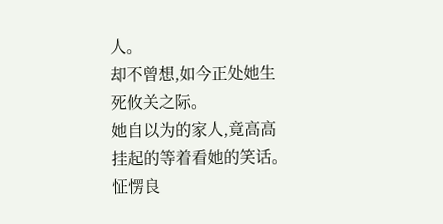人。
却不曾想,如今正处她生死攸关之际。
她自以为的家人,竟高高挂起的等着看她的笑话。
怔愣良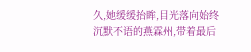久,她缓缓抬眸,目光落向始终沉默不语的燕霖州,带着最后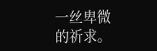一丝卑微的祈求。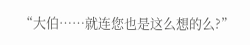“大伯……就连您也是这么想的么?”